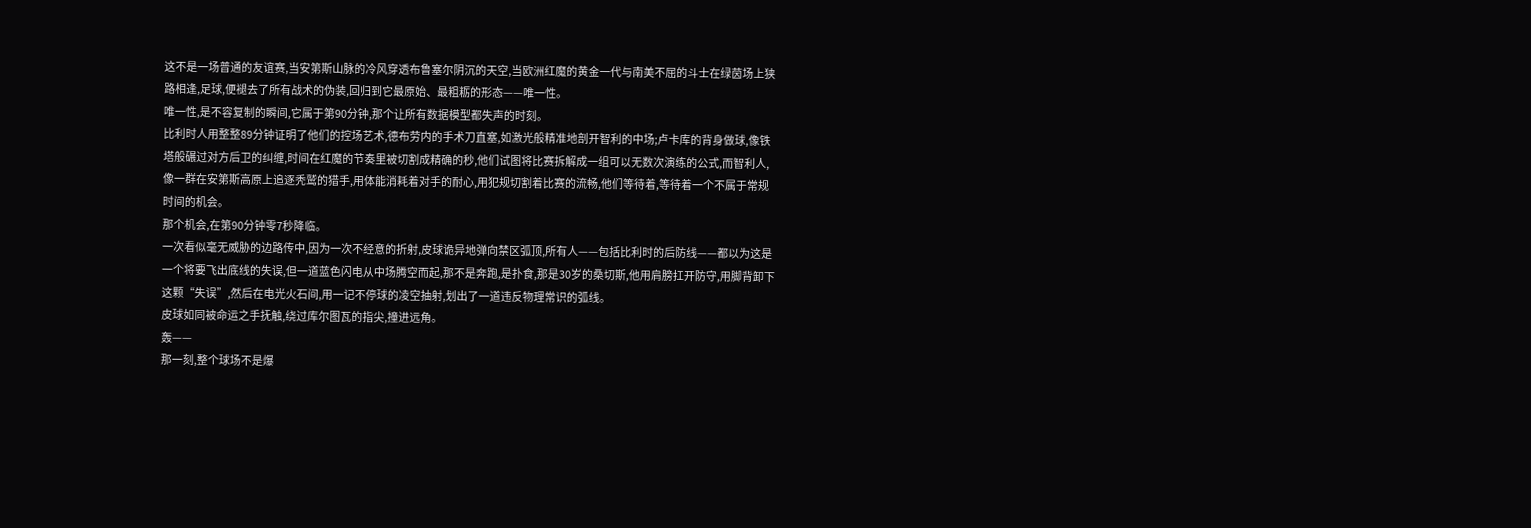这不是一场普通的友谊赛,当安第斯山脉的冷风穿透布鲁塞尔阴沉的天空,当欧洲红魔的黄金一代与南美不屈的斗士在绿茵场上狭路相逢,足球,便褪去了所有战术的伪装,回归到它最原始、最粗粝的形态——唯一性。
唯一性,是不容复制的瞬间,它属于第90分钟,那个让所有数据模型都失声的时刻。
比利时人用整整89分钟证明了他们的控场艺术,德布劳内的手术刀直塞,如激光般精准地剖开智利的中场;卢卡库的背身做球,像铁塔般碾过对方后卫的纠缠,时间在红魔的节奏里被切割成精确的秒,他们试图将比赛拆解成一组可以无数次演练的公式,而智利人,像一群在安第斯高原上追逐秃鹫的猎手,用体能消耗着对手的耐心,用犯规切割着比赛的流畅,他们等待着,等待着一个不属于常规时间的机会。
那个机会,在第90分钟零7秒降临。
一次看似毫无威胁的边路传中,因为一次不经意的折射,皮球诡异地弹向禁区弧顶,所有人——包括比利时的后防线——都以为这是一个将要飞出底线的失误,但一道蓝色闪电从中场腾空而起,那不是奔跑,是扑食,那是30岁的桑切斯,他用肩膀扛开防守,用脚背卸下这颗“失误”,然后在电光火石间,用一记不停球的凌空抽射,划出了一道违反物理常识的弧线。
皮球如同被命运之手抚触,绕过库尔图瓦的指尖,撞进远角。
轰——
那一刻,整个球场不是爆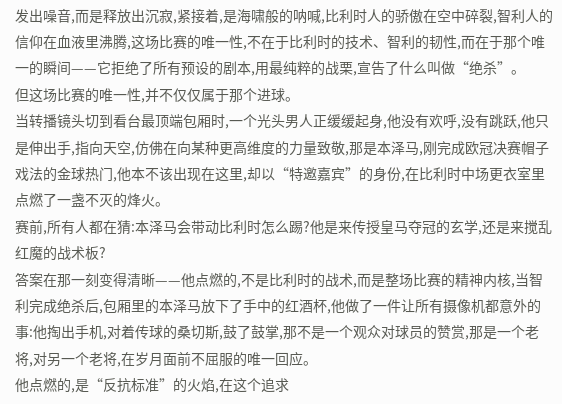发出噪音,而是释放出沉寂,紧接着,是海啸般的呐喊,比利时人的骄傲在空中碎裂,智利人的信仰在血液里沸腾,这场比赛的唯一性,不在于比利时的技术、智利的韧性,而在于那个唯一的瞬间——它拒绝了所有预设的剧本,用最纯粹的战栗,宣告了什么叫做“绝杀”。
但这场比赛的唯一性,并不仅仅属于那个进球。
当转播镜头切到看台最顶端包厢时,一个光头男人正缓缓起身,他没有欢呼,没有跳跃,他只是伸出手,指向天空,仿佛在向某种更高维度的力量致敬,那是本泽马,刚完成欧冠决赛帽子戏法的金球热门,他本不该出现在这里,却以“特邀嘉宾”的身份,在比利时中场更衣室里点燃了一盏不灭的烽火。
赛前,所有人都在猜:本泽马会带动比利时怎么踢?他是来传授皇马夺冠的玄学,还是来搅乱红魔的战术板?
答案在那一刻变得清晰——他点燃的,不是比利时的战术,而是整场比赛的精神内核,当智利完成绝杀后,包厢里的本泽马放下了手中的红酒杯,他做了一件让所有摄像机都意外的事:他掏出手机,对着传球的桑切斯,鼓了鼓掌,那不是一个观众对球员的赞赏,那是一个老将,对另一个老将,在岁月面前不屈服的唯一回应。
他点燃的,是“反抗标准”的火焰,在这个追求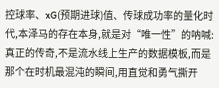控球率、xG(预期进球)值、传球成功率的量化时代,本泽马的存在本身,就是对“唯一性”的呐喊:真正的传奇,不是流水线上生产的数据模板,而是那个在时机最混沌的瞬间,用直觉和勇气撕开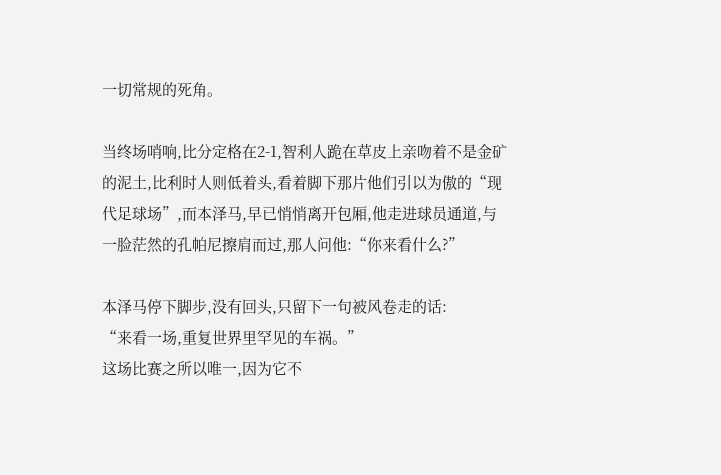一切常规的死角。

当终场哨响,比分定格在2-1,智利人跪在草皮上亲吻着不是金矿的泥土,比利时人则低着头,看着脚下那片他们引以为傲的“现代足球场”,而本泽马,早已悄悄离开包厢,他走进球员通道,与一脸茫然的孔帕尼擦肩而过,那人问他:“你来看什么?”

本泽马停下脚步,没有回头,只留下一句被风卷走的话:
“来看一场,重复世界里罕见的车祸。”
这场比赛之所以唯一,因为它不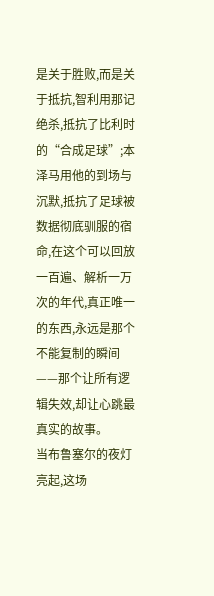是关于胜败,而是关于抵抗,智利用那记绝杀,抵抗了比利时的“合成足球”;本泽马用他的到场与沉默,抵抗了足球被数据彻底驯服的宿命,在这个可以回放一百遍、解析一万次的年代,真正唯一的东西,永远是那个不能复制的瞬间——那个让所有逻辑失效,却让心跳最真实的故事。
当布鲁塞尔的夜灯亮起,这场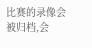比赛的录像会被归档,会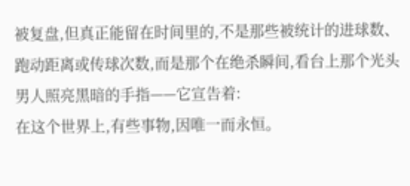被复盘,但真正能留在时间里的,不是那些被统计的进球数、跑动距离或传球次数,而是那个在绝杀瞬间,看台上那个光头男人照亮黑暗的手指——它宣告着:
在这个世界上,有些事物,因唯一而永恒。